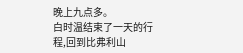晚上九点多。
白时温结束了一天的行程,回到比弗利山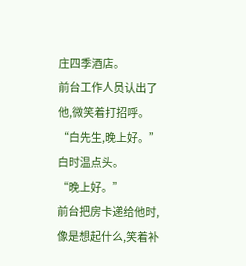庄四季酒店。
前台工作人员认出了他,微笑着打招呼。
“白先生,晚上好。”
白时温点头。
“晚上好。”
前台把房卡递给他时,像是想起什么,笑着补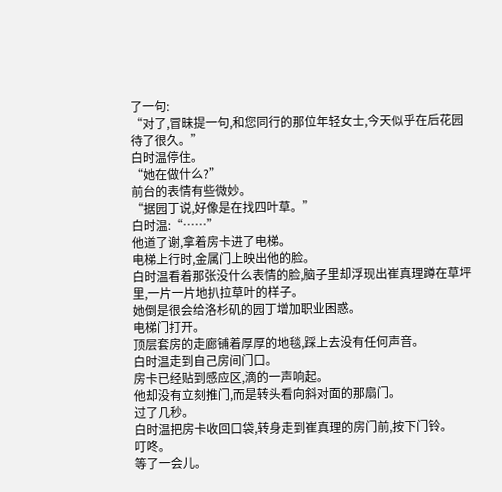了一句:
“对了,冒昧提一句,和您同行的那位年轻女士,今天似乎在后花园待了很久。”
白时温停住。
“她在做什么?”
前台的表情有些微妙。
“据园丁说,好像是在找四叶草。”
白时温:“……”
他道了谢,拿着房卡进了电梯。
电梯上行时,金属门上映出他的脸。
白时温看着那张没什么表情的脸,脑子里却浮现出崔真理蹲在草坪里,一片一片地扒拉草叶的样子。
她倒是很会给洛杉矶的园丁增加职业困惑。
电梯门打开。
顶层套房的走廊铺着厚厚的地毯,踩上去没有任何声音。
白时温走到自己房间门口。
房卡已经贴到感应区,滴的一声响起。
他却没有立刻推门,而是转头看向斜对面的那扇门。
过了几秒。
白时温把房卡收回口袋,转身走到崔真理的房门前,按下门铃。
叮咚。
等了一会儿。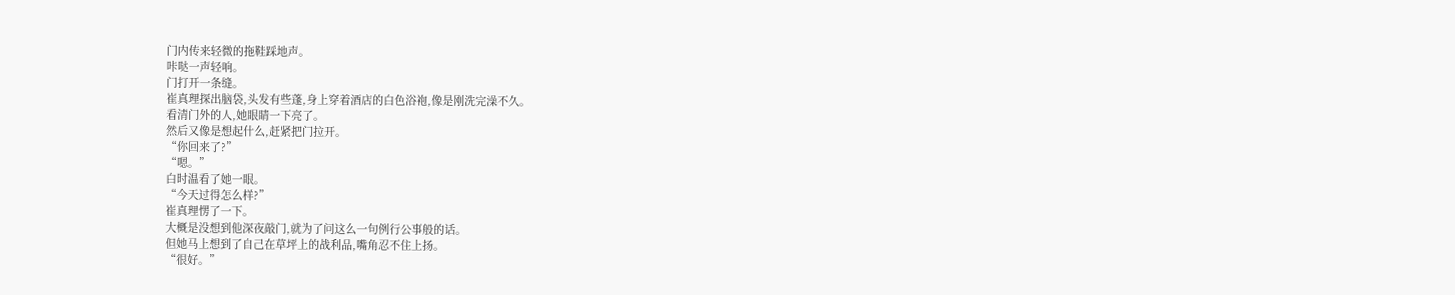门内传来轻微的拖鞋踩地声。
咔哒一声轻响。
门打开一条缝。
崔真理探出脑袋,头发有些蓬,身上穿着酒店的白色浴袍,像是刚洗完澡不久。
看清门外的人,她眼睛一下亮了。
然后又像是想起什么,赶紧把门拉开。
“你回来了?”
“嗯。”
白时温看了她一眼。
“今天过得怎么样?”
崔真理愣了一下。
大概是没想到他深夜敲门,就为了问这么一句例行公事般的话。
但她马上想到了自己在草坪上的战利品,嘴角忍不住上扬。
“很好。”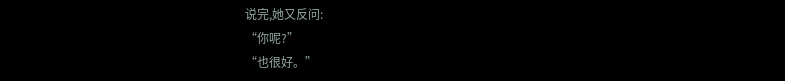说完,她又反问:
“你呢?”
“也很好。”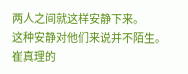两人之间就这样安静下来。
这种安静对他们来说并不陌生。
崔真理的